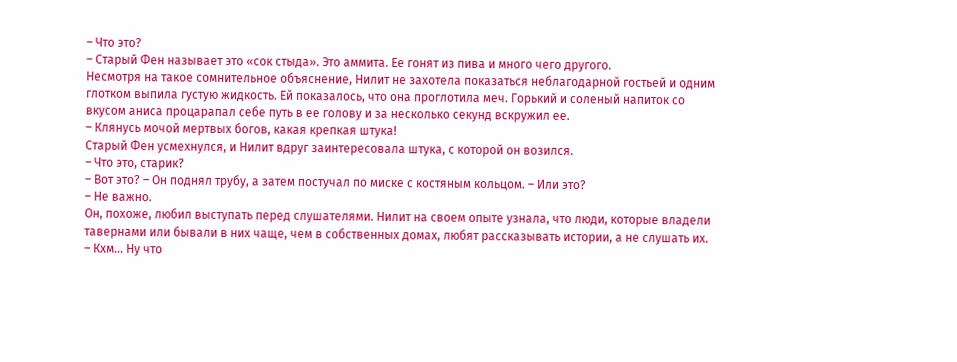– Что это?
– Старый Фен называет это «сок стыда». Это аммита. Ее гонят из пива и много чего другого.
Несмотря на такое сомнительное объяснение, Нилит не захотела показаться неблагодарной гостьей и одним глотком выпила густую жидкость. Ей показалось, что она проглотила меч. Горький и соленый напиток со вкусом аниса процарапал себе путь в ее голову и за несколько секунд вскружил ее.
– Клянусь мочой мертвых богов, какая крепкая штука!
Старый Фен усмехнулся, и Нилит вдруг заинтересовала штука, с которой он возился.
– Что это, старик?
– Вот это? – Он поднял трубу, а затем постучал по миске с костяным кольцом. – Или это?
– Не важно.
Он, похоже, любил выступать перед слушателями. Нилит на своем опыте узнала, что люди, которые владели тавернами или бывали в них чаще, чем в собственных домах, любят рассказывать истории, а не слушать их.
– Кхм… Ну что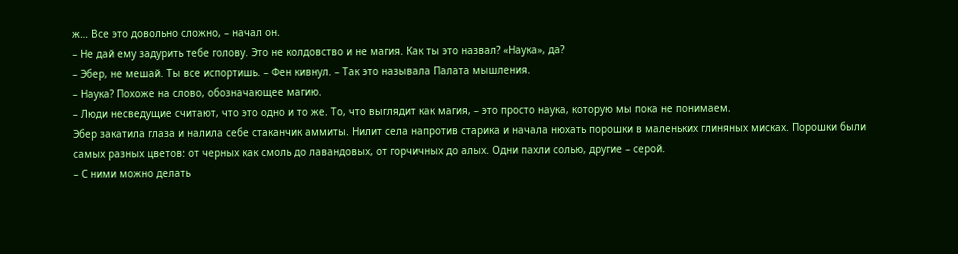ж… Все это довольно сложно, – начал он.
– Не дай ему задурить тебе голову. Это не колдовство и не магия. Как ты это назвал? «Наука», да?
– Эбер, не мешай. Ты все испортишь. – Фен кивнул. – Так это называла Палата мышления.
– Наука? Похоже на слово, обозначающее магию.
– Люди несведущие считают, что это одно и то же. То, что выглядит как магия, – это просто наука, которую мы пока не понимаем.
Эбер закатила глаза и налила себе стаканчик аммиты. Нилит села напротив старика и начала нюхать порошки в маленьких глиняных мисках. Порошки были самых разных цветов: от черных как смоль до лавандовых, от горчичных до алых. Одни пахли солью, другие – серой.
– С ними можно делать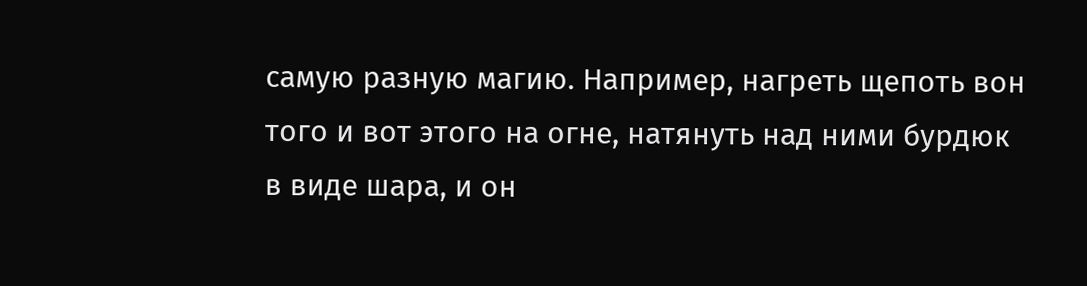самую разную магию. Например, нагреть щепоть вон того и вот этого на огне, натянуть над ними бурдюк в виде шара, и он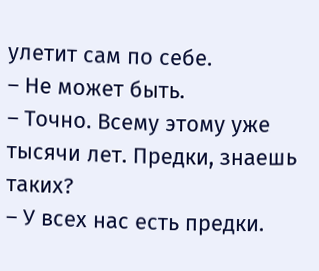улетит сам по себе.
– Не может быть.
– Точно. Всему этому уже тысячи лет. Предки, знаешь таких?
– У всех нас есть предки.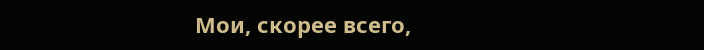Мои, скорее всего,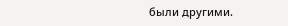были другими.